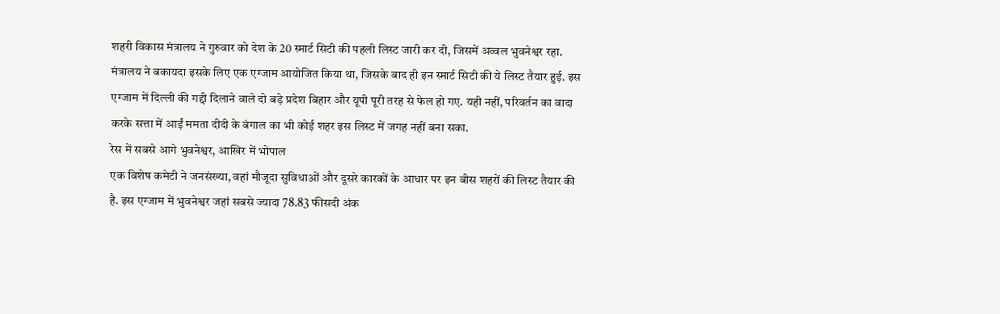शहरी विकास मंत्रालय ने गुरुवार को देश के 20 स्मार्ट सिटी की पहली लिस्ट जारी कर दी, जिसमें अव्वल भुवनेश्वर रहा. मंत्रालय ने बकायदा इसके लिए एक एग्जाम आयोजित किया था, जिसके बाद ही इन स्मार्ट सिटी की ये लिस्ट तैयार हुई. इस एग्जाम में दिल्ली की गद्दी दिलाने वाले दो बड़े प्रदेश बिहार और यूपी पूरी तरह से फेल हो गए. यही नहीं, परिवर्तन का वादा करके सत्ता में आईं ममता दीदी के बंगाल का भी कोई शहर इस लिस्ट में जगह नहीं बना सका.
रेस में सबसे आगे भुवनेश्वर, आखिर में भोपाल
एक विशेष कमेटी ने जनसंख्या, वहां मौजूदा सुविधाओं और दूसरे कारकों के आधार पर इन बीस शहरों की लिस्ट तैयार की है. इस एग्जाम में भुवनेश्वर जहां सबसे ज्यादा 78.83 फीसदी अंक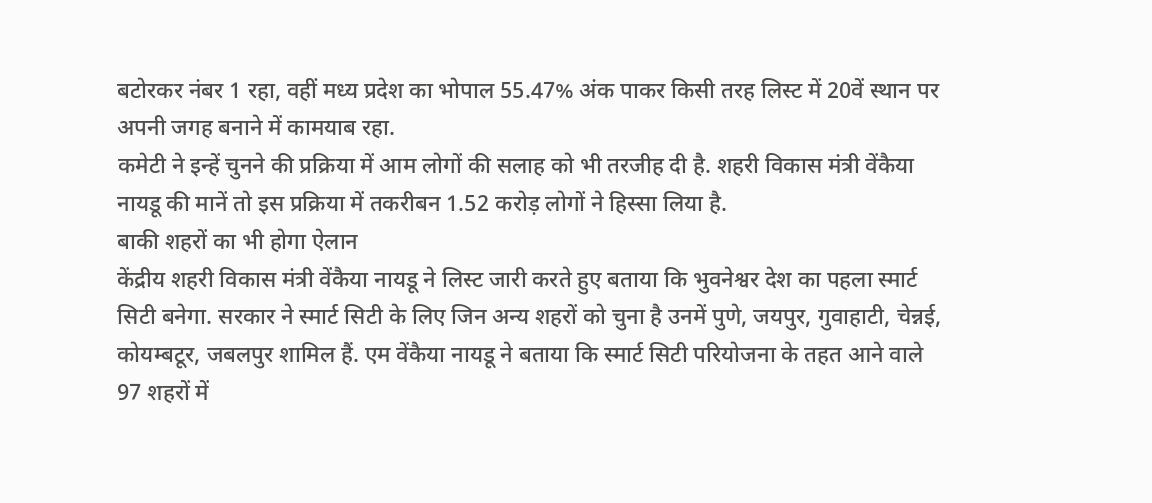बटोरकर नंबर 1 रहा, वहीं मध्य प्रदेश का भोपाल 55.47% अंक पाकर किसी तरह लिस्ट में 20वें स्थान पर अपनी जगह बनाने में कामयाब रहा.
कमेटी ने इन्हें चुनने की प्रक्रिया में आम लोगों की सलाह को भी तरजीह दी है. शहरी विकास मंत्री वेंकैया नायडू की मानें तो इस प्रक्रिया में तकरीबन 1.52 करोड़ लोगों ने हिस्सा लिया है.
बाकी शहरों का भी होगा ऐलान
केंद्रीय शहरी विकास मंत्री वेंकैया नायडू ने लिस्ट जारी करते हुए बताया कि भुवनेश्वर देश का पहला स्मार्ट सिटी बनेगा. सरकार ने स्मार्ट सिटी के लिए जिन अन्य शहरों को चुना है उनमें पुणे, जयपुर, गुवाहाटी, चेन्नई, कोयम्बटूर, जबलपुर शामिल हैं. एम वेंकैया नायडू ने बताया कि स्मार्ट सिटी परियोजना के तहत आने वाले 97 शहरों में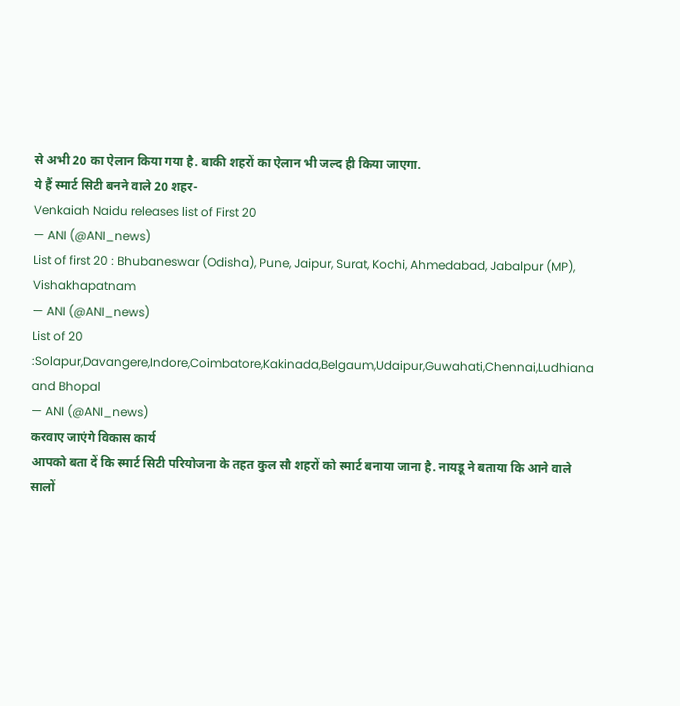से अभी 20 का ऐलान किया गया है. बाकी शहरों का ऐलान भी जल्द ही किया जाएगा.
ये हैं स्मार्ट सिटी बनने वाले 20 शहर-
Venkaiah Naidu releases list of First 20
— ANI (@ANI_news)
List of first 20 : Bhubaneswar (Odisha), Pune, Jaipur, Surat, Kochi, Ahmedabad, Jabalpur (MP), Vishakhapatnam
— ANI (@ANI_news)
List of 20 :Solapur,Davangere,Indore,Coimbatore,Kakinada,Belgaum,Udaipur,Guwahati,Chennai,Ludhiana and Bhopal
— ANI (@ANI_news)
करवाए जाएंगे विकास कार्य
आपको बता दें कि स्मार्ट सिटी परियोजना के तहत कुल सौ शहरों को स्मार्ट बनाया जाना है. नायडू ने बताया कि आने वाले सालों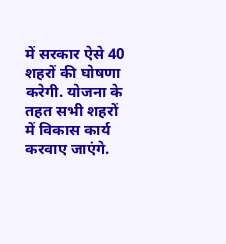में सरकार ऐसे 40 शहरों की घोषणा करेगी. योजना के तहत सभी शहरों में विकास कार्य करवाए जाएंगे.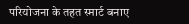परियोजना के तहत स्मार्ट बनाए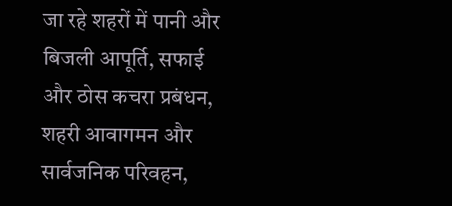जा रहे शहरों में पानी और बिजली आपूर्ति, सफाई और ठोस कचरा प्रबंधन, शहरी आवागमन और सार्वजनिक परिवहन,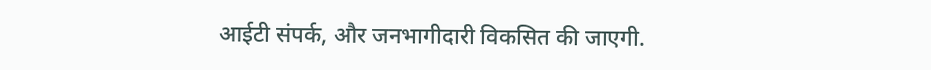आईटी संपर्क, और जनभागीदारी विकसित की जाएगी.